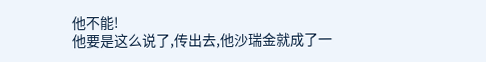他不能!
他要是这么说了,传出去,他沙瑞金就成了一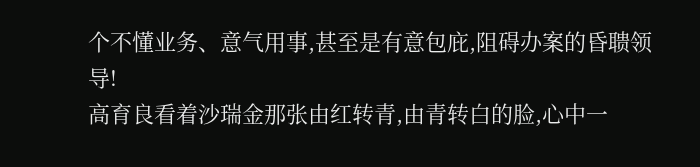个不懂业务、意气用事,甚至是有意包庇,阻碍办案的昏聩领导!
高育良看着沙瑞金那张由红转青,由青转白的脸,心中一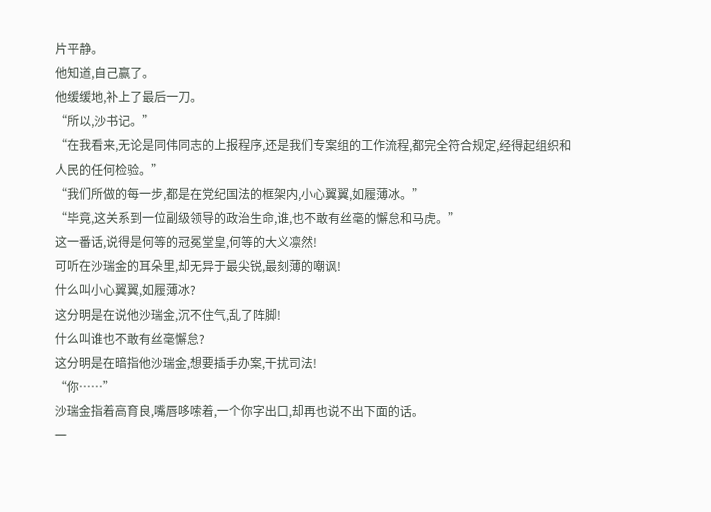片平静。
他知道,自己赢了。
他缓缓地,补上了最后一刀。
“所以,沙书记。”
“在我看来,无论是同伟同志的上报程序,还是我们专案组的工作流程,都完全符合规定,经得起组织和人民的任何检验。”
“我们所做的每一步,都是在党纪国法的框架内,小心翼翼,如履薄冰。”
“毕竟,这关系到一位副级领导的政治生命,谁,也不敢有丝毫的懈怠和马虎。”
这一番话,说得是何等的冠冕堂皇,何等的大义凛然!
可听在沙瑞金的耳朵里,却无异于最尖锐,最刻薄的嘲讽!
什么叫小心翼翼,如履薄冰?
这分明是在说他沙瑞金,沉不住气,乱了阵脚!
什么叫谁也不敢有丝毫懈怠?
这分明是在暗指他沙瑞金,想要插手办案,干扰司法!
“你……”
沙瑞金指着高育良,嘴唇哆嗦着,一个你字出口,却再也说不出下面的话。
一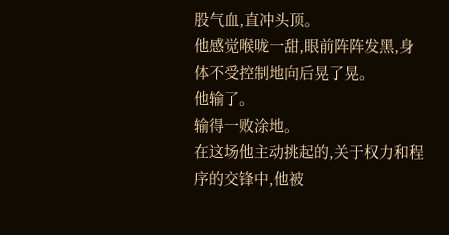股气血,直冲头顶。
他感觉喉咙一甜,眼前阵阵发黑,身体不受控制地向后晃了晃。
他输了。
输得一败涂地。
在这场他主动挑起的,关于权力和程序的交锋中,他被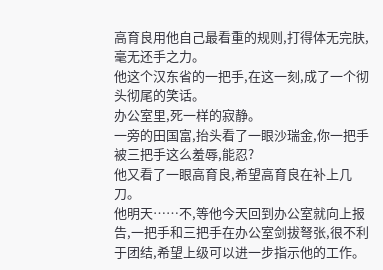高育良用他自己最看重的规则,打得体无完肤,毫无还手之力。
他这个汉东省的一把手,在这一刻,成了一个彻头彻尾的笑话。
办公室里,死一样的寂静。
一旁的田国富,抬头看了一眼沙瑞金,你一把手被三把手这么羞辱,能忍?
他又看了一眼高育良,希望高育良在补上几刀。
他明天……不,等他今天回到办公室就向上报告,一把手和三把手在办公室剑拔弩张,很不利于团结,希望上级可以进一步指示他的工作。